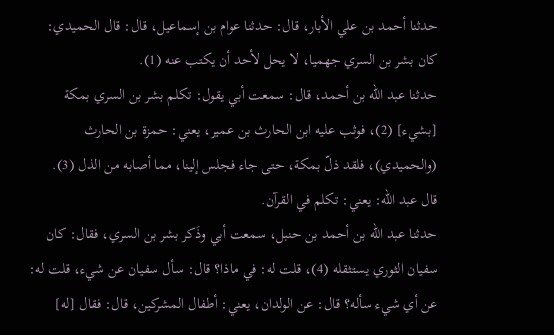حدثنا أحمد بن علي الأبار، قال: حدثنا عوام بن إسماعيل، قال: قال الحميدي: كان بشر بن السري جهميا، لا يحل لأحد أن يكتب عنه (1).
حدثنا عبد الله بن أحمد، قال: سمعت أبي يقول: تكلم بشر بن السري بمكة [بشيء] (2)، فوثب عليه ابن الحارث بن عمير، يعني: حمزة بن الحارث (والحميدي)، فلقد ذلّ بمكة، حتى جاء فجلس إلينا، مما أصابه من الذل (3).
قال عبد الله: يعني: تكلم في القرآن.
حدثنا عبد الله بن أحمد بن حنبل، سمعت أبي وذَكر بشر بن السري، فقال: كان سفيان الثوري يستثقله (4)، قلت له: في ماذا؟ قال: سأل سفيان عن شيء، قلت له: عن أي شيء سأله؟ قال: عن الولدان، يعني: أطفال المشركين، قال: فقال [له]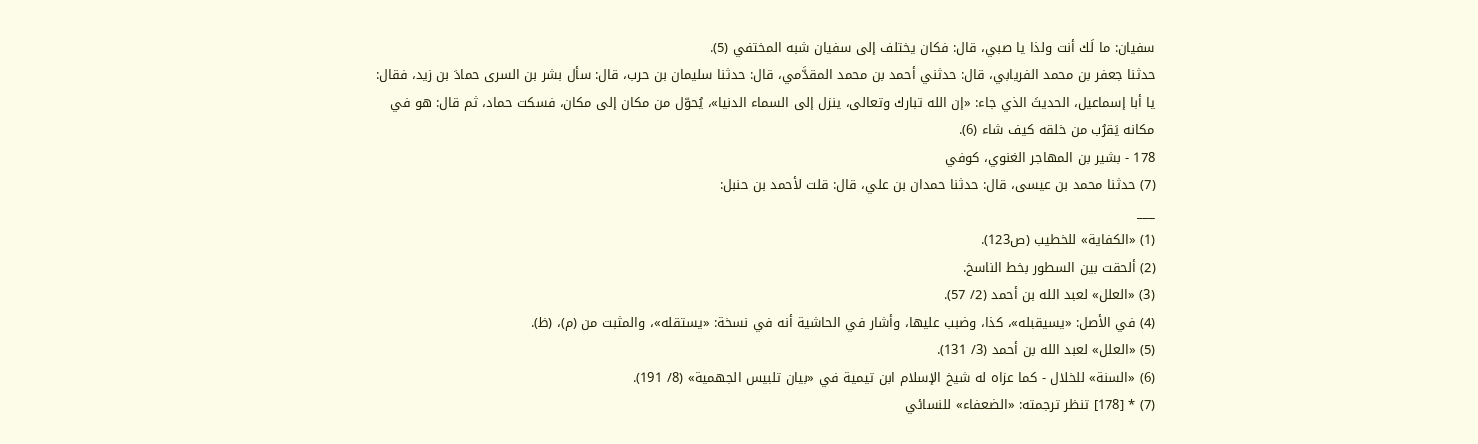سفيان: ما لَك أنت ولذا يا صبي، قال: فكان يختلف إلى سفيان شبه المختفي (5).
حدثنا جعفر بن محمد الفريابي، قال: حدثني أحمد بن محمد المقدَّمي، قال: حدثنا سليمان بن حرب، قال: سأل بشر بن السرى حمادَ بن زيد، فقال: يا أبا إسماعيل، الحديثَ الذي جاء: «إن الله تبارك وتعالى، ينزل إلى السماء الدنيا»، يُحوّل من مكان إلى مكان، فسكت حماد، ثم قال: هو في مكانه يَقرُب من خلقه كيف شاء (6).
178 - بشير بن المهاجر الغنوي، كوفي
(7) حدثنا محمد بن عيسى، قال: حدثنا حمدان بن علي، قال: قلت لأحمد بن حنبل:
___
(1) «الكفاية» للخطيب (ص123).
(2) ألحقت بين السطور بخط الناسخ.
(3) «العلل» لعبد الله بن أحمد (2/ 57).
(4) في الأصل: «يسيقبله»، كذا، وضبب عليها، وأشار في الحاشية أنه في نسخة: «يستقله»، والمثبت من (م)، (ظ).
(5) «العلل» لعبد الله بن أحمد (3/ 131).
(6) «السنة» للخلال - كما عزاه له شيخ الإسلام ابن تيمية في «بيان تلبيس الجهمية» (8/ 191).
(7) * [178] تنظر ترجمته: «الضعفاء» للنسائي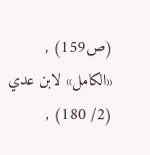(ص159) , «الكامل» لابن عدي (2/ 180) ,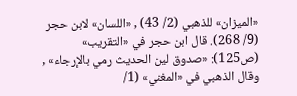«الميزان» للذهبي (2/ 43) , «اللسان» لابن حجر (9/ 268). قال ابن حجر في «التقريب» (ص125): «صدوق لين الحديث رمي بالإرجاء» , وقال الذهبي في «المغني» (1/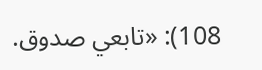108): «تابعي صدوق.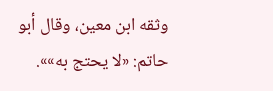وثقه ابن معين، وقال أبو حاتم: «لا يحتج به»».